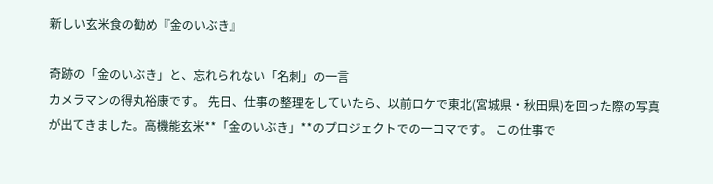新しい玄米食の勧め『金のいぶき』

奇跡の「金のいぶき」と、忘れられない「名刺」の一言
カメラマンの得丸裕康です。 先日、仕事の整理をしていたら、以前ロケで東北(宮城県・秋田県)を回った際の写真が出てきました。高機能玄米**「金のいぶき」**のプロジェクトでの一コマです。 この仕事で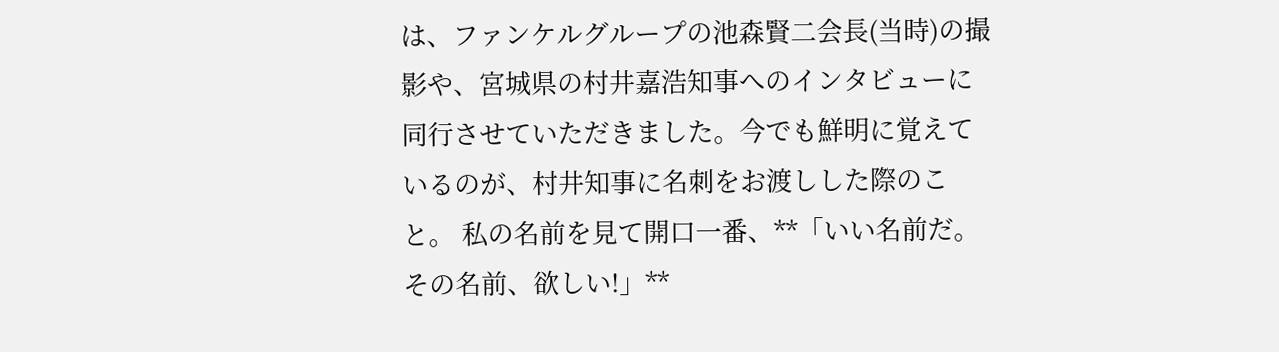は、ファンケルグループの池森賢二会長(当時)の撮影や、宮城県の村井嘉浩知事へのインタビューに同行させていただきました。今でも鮮明に覚えているのが、村井知事に名刺をお渡しした際のこと。 私の名前を見て開口一番、**「いい名前だ。その名前、欲しい!」**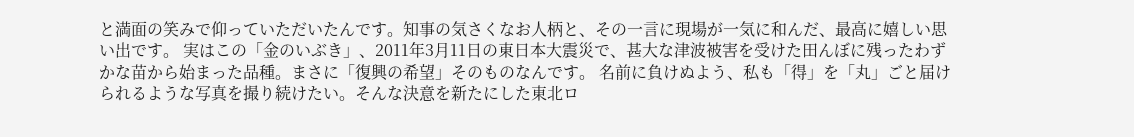と満面の笑みで仰っていただいたんです。知事の気さくなお人柄と、その一言に現場が一気に和んだ、最高に嬉しい思い出です。 実はこの「金のいぶき」、2011年3月11日の東日本大震災で、甚大な津波被害を受けた田んぼに残ったわずかな苗から始まった品種。まさに「復興の希望」そのものなんです。 名前に負けぬよう、私も「得」を「丸」ごと届けられるような写真を撮り続けたい。そんな決意を新たにした東北ロ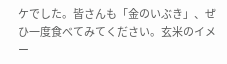ケでした。皆さんも「金のいぶき」、ぜひ一度食べてみてください。玄米のイメー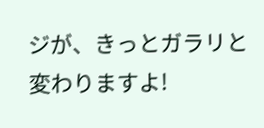ジが、きっとガラリと変わりますよ!